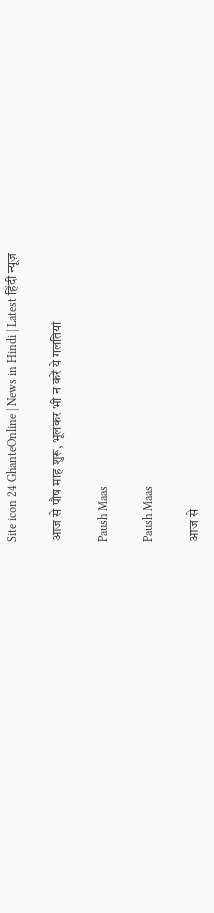Site icon 24 GhanteOnline | News in Hindi | Latest हिंदी न्यूज़

आज से पौष माह शुरू, भूलकर भी न करें ये गलतियां

Paush Maas

Paush Maas

आज से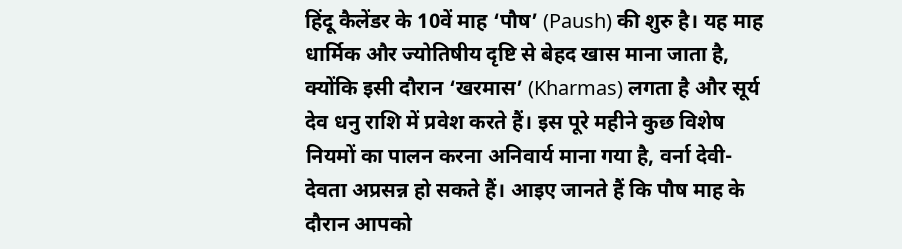हिंदू कैलेंडर के 10वें माह ‘पौष’ (Paush) की शुरु है। यह माह धार्मिक और ज्योतिषीय दृष्टि से बेहद खास माना जाता है, क्योंकि इसी दौरान ‘खरमास’ (Kharmas) लगता है और सूर्य देव धनु राशि में प्रवेश करते हैं। इस पूरे महीने कुछ विशेष नियमों का पालन करना अनिवार्य माना गया है, वर्ना देवी-देवता अप्रसन्न हो सकते हैं। आइए जानते हैं कि पौष माह के दौरान आपको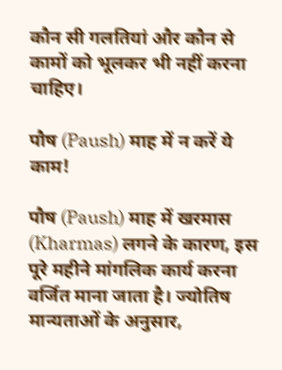कौन सी गलतियां और कौन से कामों को भूलकर भी नहीं करना चाहिए।

पौष (Paush) माह में न करें ये काम!

पौष (Paush) माह में खरमास (Kharmas) लगने के कारण, इस पूरे महीने मांगलिक कार्य करना वर्जित माना जाता है। ज्योतिष मान्यताओं के अनुसार,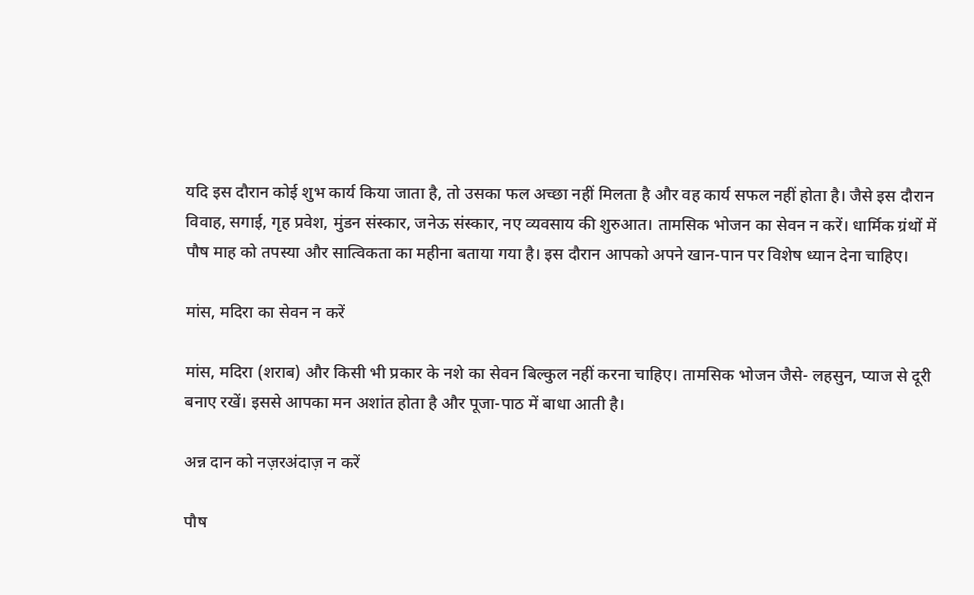यदि इस दौरान कोई शुभ कार्य किया जाता है, तो उसका फल अच्छा नहीं मिलता है और वह कार्य सफल नहीं होता है। जैसे इस दौरान विवाह, सगाई, गृह प्रवेश, मुंडन संस्कार, जनेऊ संस्कार, नए व्यवसाय की शुरुआत। तामसिक भोजन का सेवन न करें। धार्मिक ग्रंथों में पौष माह को तपस्या और सात्विकता का महीना बताया गया है। इस दौरान आपको अपने खान-पान पर विशेष ध्यान देना चाहिए।

मांस, मदिरा का सेवन न करें

मांस, मदिरा (शराब) और किसी भी प्रकार के नशे का सेवन बिल्कुल नहीं करना चाहिए। तामसिक भोजन जैसे- लहसुन, प्याज से दूरी बनाए रखें। इससे आपका मन अशांत होता है और पूजा-पाठ में बाधा आती है।

अन्न दान को नज़रअंदाज़ न करें

पौष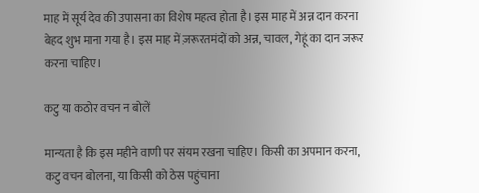माह में सूर्य देव की उपासना का विशेष महत्व होता है। इस माह में अन्न दान करना बेहद शुभ माना गया है। इस माह में ज़रूरतमंदों को अन्न, चावल, गेहूं का दान जरूर करना चाहिए।

कटु या कठोर वचन न बोलें

मान्यता है कि इस महीने वाणी पर संयम रखना चाहिए। किसी का अपमान करना, कटु वचन बोलना, या किसी को ठेस पहुंचाना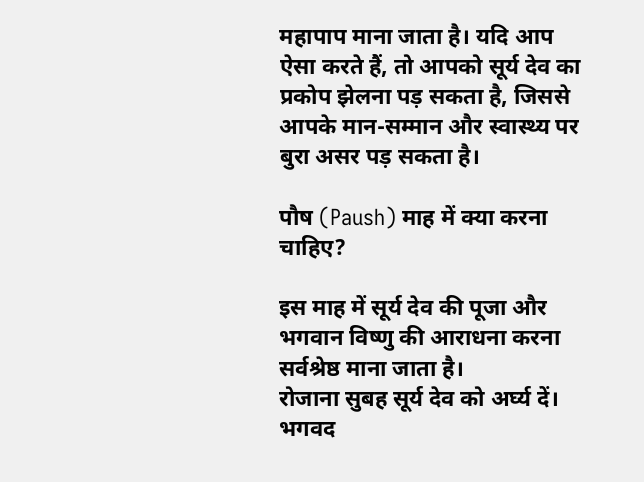महापाप माना जाता है। यदि आप ऐसा करते हैं, तो आपको सूर्य देव का प्रकोप झेलना पड़ सकता है, जिससे आपके मान-सम्मान और स्वास्थ्य पर बुरा असर पड़ सकता है।

पौष (Paush) माह में क्या करना चाहिए?

इस माह में सूर्य देव की पूजा और भगवान विष्णु की आराधना करना सर्वश्रेष्ठ माना जाता है।
रोजाना सुबह सूर्य देव को अर्घ्य दें।
भगवद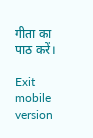गीता का पाठ करें।

Exit mobile version